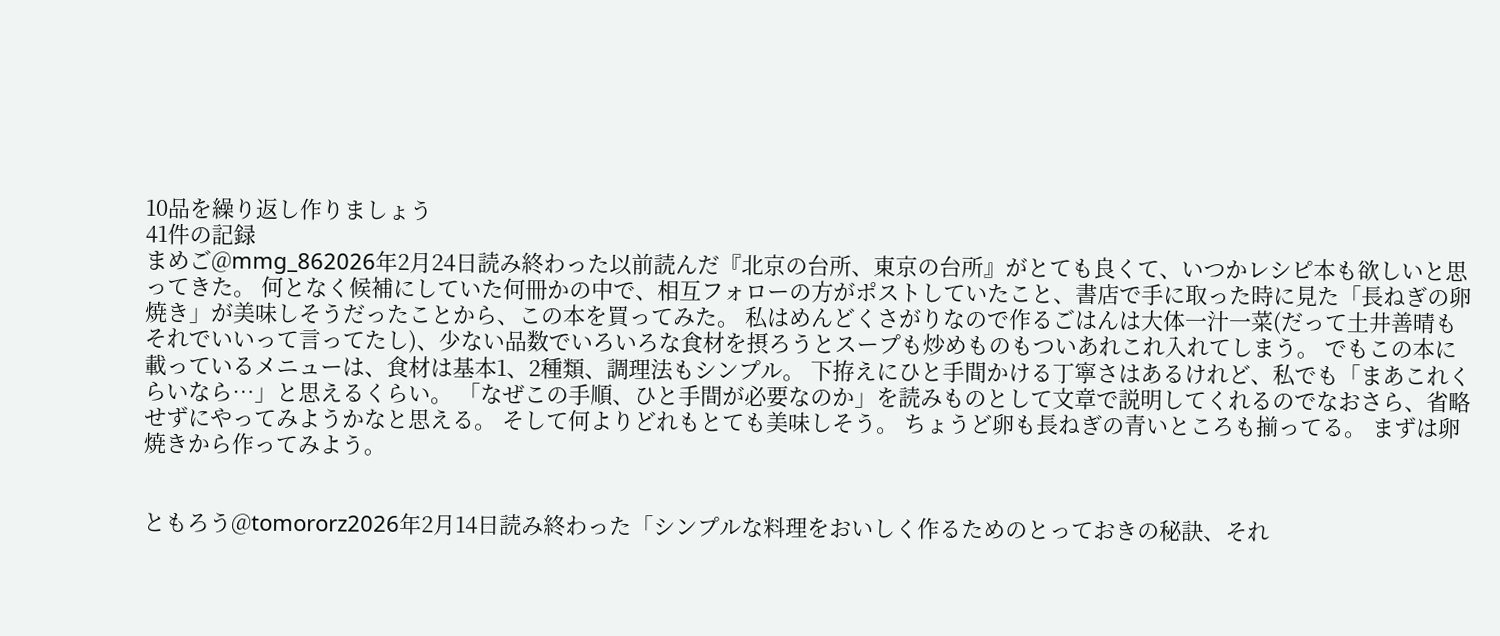10品を繰り返し作りましょう
41件の記録
まめご@mmg_862026年2月24日読み終わった以前読んだ『北京の台所、東京の台所』がとても良くて、いつかレシピ本も欲しいと思ってきた。 何となく候補にしていた何冊かの中で、相互フォローの方がポストしていたこと、書店で手に取った時に見た「長ねぎの卵焼き」が美味しそうだったことから、この本を買ってみた。 私はめんどくさがりなので作るごはんは大体一汁一菜(だって土井善晴もそれでいいって言ってたし)、少ない品数でいろいろな食材を摂ろうとスープも炒めものもついあれこれ入れてしまう。 でもこの本に載っているメニューは、食材は基本1、2種類、調理法もシンプル。 下拵えにひと手間かける丁寧さはあるけれど、私でも「まあこれくらいなら…」と思えるくらい。 「なぜこの手順、ひと手間が必要なのか」を読みものとして文章で説明してくれるのでなおさら、省略せずにやってみようかなと思える。 そして何よりどれもとても美味しそう。 ちょうど卵も長ねぎの青いところも揃ってる。 まずは卵焼きから作ってみよう。


ともろう@tomororz2026年2月14日読み終わった「シンプルな料理をおいしく作るためのとっておきの秘訣、それ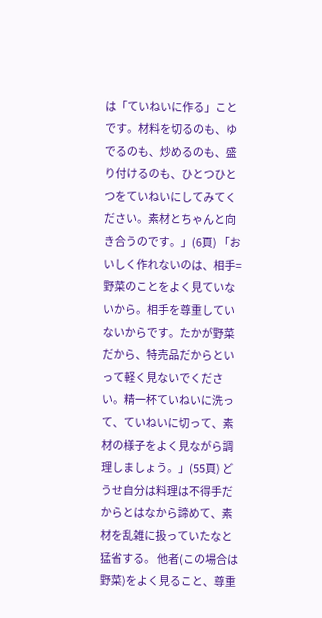は「ていねいに作る」ことです。材料を切るのも、ゆでるのも、炒めるのも、盛り付けるのも、ひとつひとつをていねいにしてみてください。素材とちゃんと向き合うのです。」(6頁) 「おいしく作れないのは、相手=野菜のことをよく見ていないから。相手を尊重していないからです。たかが野菜だから、特売品だからといって軽く見ないでください。精一杯ていねいに洗って、ていねいに切って、素材の様子をよく見ながら調理しましょう。」(55頁) どうせ自分は料理は不得手だからとはなから諦めて、素材を乱雑に扱っていたなと猛省する。 他者(この場合は野菜)をよく見ること、尊重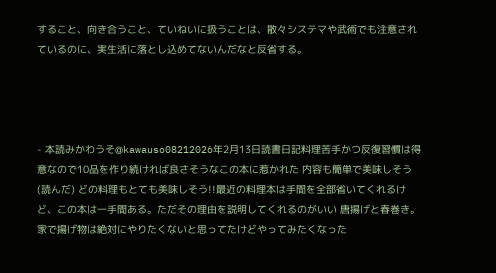すること、向き合うこと、ていねいに扱うことは、散々システマや武術でも注意されているのに、実生活に落とし込めてないんだなと反省する。




- 本読みかわうそ@kawauso08212026年2月13日読書日記料理苦手かつ反復習慣は得意なので10品を作り続ければ良さそうなこの本に惹かれた 内容も簡単で美味しそう (読んだ) どの料理もとても美味しそう!!最近の料理本は手間を全部省いてくれるけど、この本は一手間ある。ただその理由を説明してくれるのがいい 唐揚げと春巻き。家で揚げ物は絶対にやりたくないと思ってたけどやってみたくなった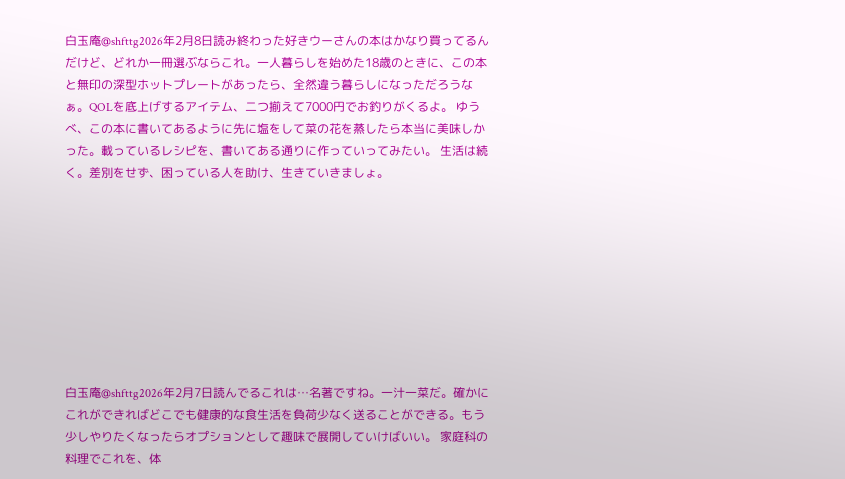白玉庵@shfttg2026年2月8日読み終わった好きウーさんの本はかなり買ってるんだけど、どれか一冊選ぶならこれ。一人暮らしを始めた18歳のときに、この本と無印の深型ホットプレートがあったら、全然違う暮らしになっただろうなぁ。QOLを底上げするアイテム、二つ揃えて7000円でお釣りがくるよ。 ゆうべ、この本に書いてあるように先に塩をして菜の花を蒸したら本当に美味しかった。載っているレシピを、書いてある通りに作っていってみたい。 生活は続く。差別をせず、困っている人を助け、生きていきましょ。









白玉庵@shfttg2026年2月7日読んでるこれは…名著ですね。一汁一菜だ。確かにこれができればどこでも健康的な食生活を負荷少なく送ることができる。もう少しやりたくなったらオプションとして趣味で展開していけばいい。 家庭科の料理でこれを、体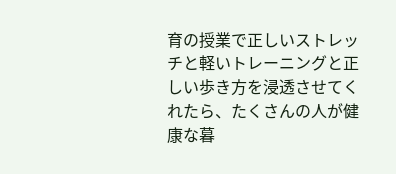育の授業で正しいストレッチと軽いトレーニングと正しい歩き方を浸透させてくれたら、たくさんの人が健康な暮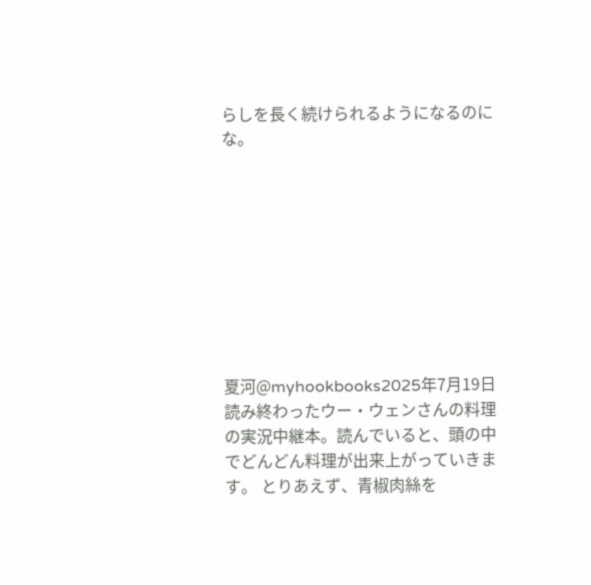らしを長く続けられるようになるのにな。









夏河@myhookbooks2025年7月19日読み終わったウー・ウェンさんの料理の実況中継本。読んでいると、頭の中でどんどん料理が出来上がっていきます。 とりあえず、青椒肉絲を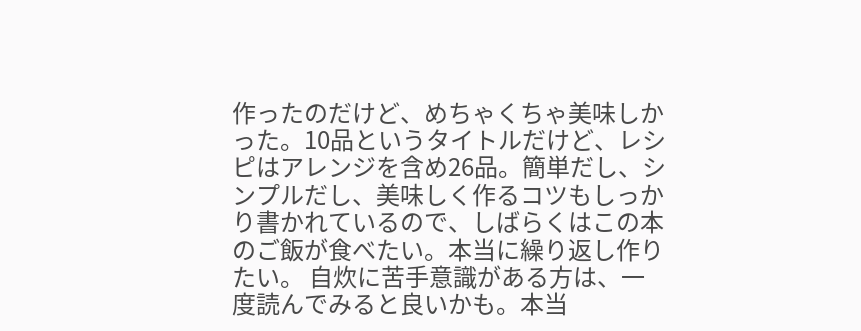作ったのだけど、めちゃくちゃ美味しかった。10品というタイトルだけど、レシピはアレンジを含め26品。簡単だし、シンプルだし、美味しく作るコツもしっかり書かれているので、しばらくはこの本のご飯が食べたい。本当に繰り返し作りたい。 自炊に苦手意識がある方は、一度読んでみると良いかも。本当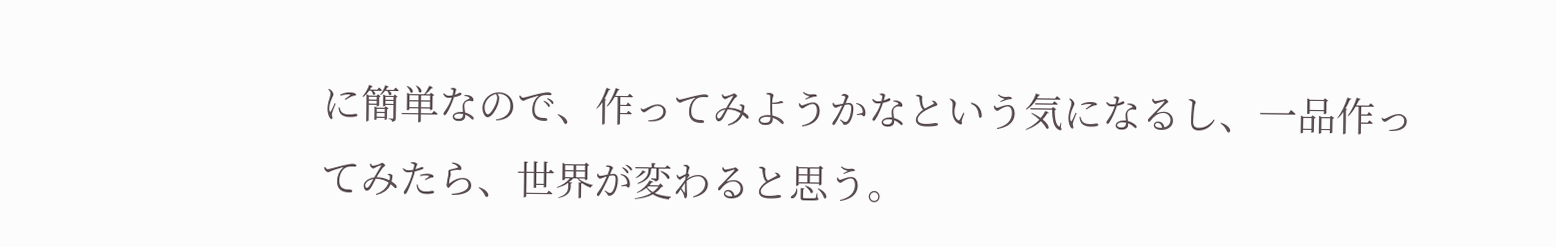に簡単なので、作ってみようかなという気になるし、一品作ってみたら、世界が変わると思う。